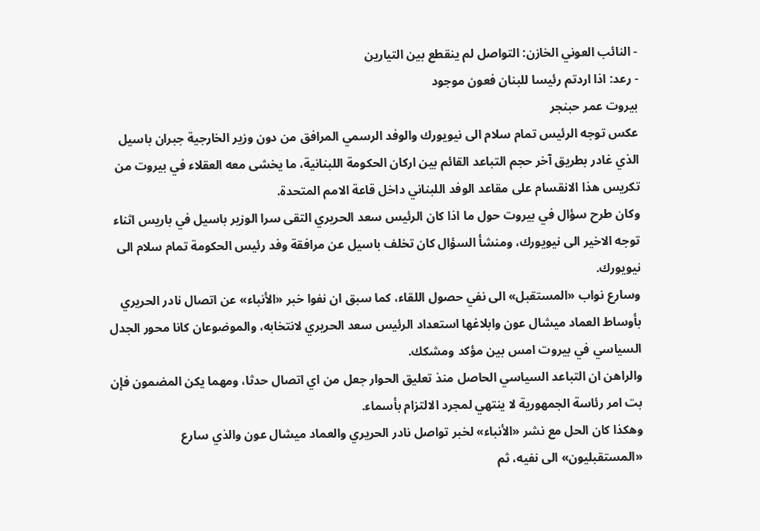- النائب العوني الخازن: التواصل لم ينقطع بين التيارين
- رعد: اذا اردتم رئيسا للبنان فعون موجود
بيروت عمر حبنجر
عكس توجه الرئيس تمام سلام الى نيويورك والوفد الرسمي المرافق من دون وزير الخارجية جبران باسيل الذي غادر بطريق آخر حجم التباعد القائم بين اركان الحكومة اللبنانية، ما يخشى معه العقلاء في بيروت من تكريس هذا الانقسام على مقاعد الوفد اللبناني داخل قاعة الامم المتحدة.
وكان طرح سؤال في بيروت حول ما اذا كان الرئيس سعد الحريري التقى سرا الوزير باسيل في باريس اثناء توجه الاخير الى نيويورك، ومنشأ السؤال كان تخلف باسيل عن مرافقة وفد رئيس الحكومة تمام سلام الى نيويورك.
وسارع نواب «المستقبل» الى نفي حصول اللقاء، كما سبق ان نفوا خبر «الأنباء» عن اتصال نادر الحريري بأوساط العماد ميشال عون وابلاغها استعداد الرئيس سعد الحريري لانتخابه، والموضوعان كانا محور الجدل السياسي في بيروت امس بين مؤكد ومشكك.
والراهن ان التباعد السياسي الحاصل منذ تعليق الحوار جعل من اي اتصال حدثا، ومهما يكن المضمون فإن بت امر رئاسة الجمهورية لا ينتهي لمجرد الالتزام بأسماء.
وهكذا كان الحل مع نشر «الأنباء» لخبر تواصل نادر الحريري والعماد ميشال عون والذي سارع «المستقبليون» الى نفيه، ثم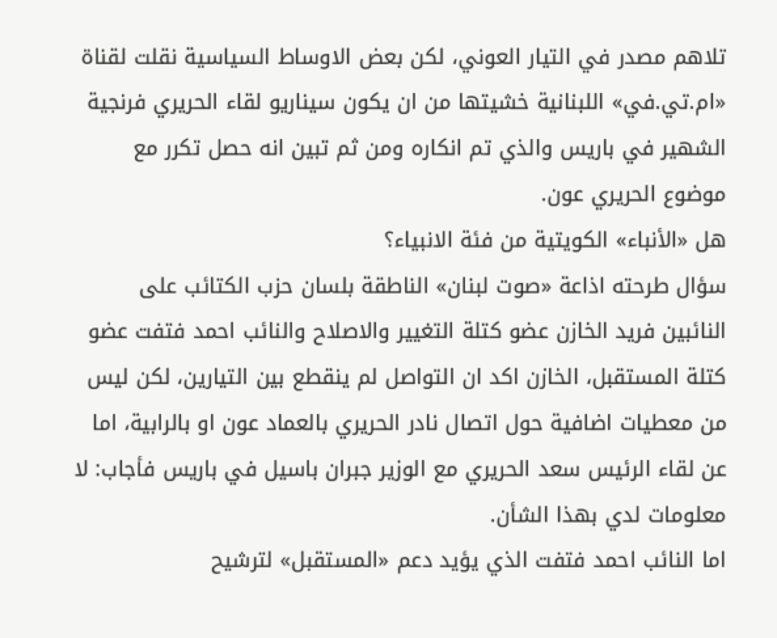تلاهم مصدر في التيار العوني، لكن بعض الاوساط السياسية نقلت لقناة «ام.تي.في» اللبنانية خشيتها من ان يكون سيناريو لقاء الحريري فرنجية الشهير في باريس والذي تم انكاره ومن ثم تبين انه حصل تكرر مع موضوع الحريري عون.
هل «الأنباء» الكويتية من فئة الانبياء؟
سؤال طرحته اذاعة «صوت لبنان» الناطقة بلسان حزب الكتائب على النائبين فريد الخازن عضو كتلة التغيير والاصلاح والنائب احمد فتفت عضو كتلة المستقبل، الخازن اكد ان التواصل لم ينقطع بين التيارين، لكن ليس من معطيات اضافية حول اتصال نادر الحريري بالعماد عون او بالرابية، اما عن لقاء الرئيس سعد الحريري مع الوزير جبران باسيل في باريس فأجاب: لا معلومات لدي بهذا الشأن.
اما النائب احمد فتفت الذي يؤيد دعم «المستقبل» لترشيح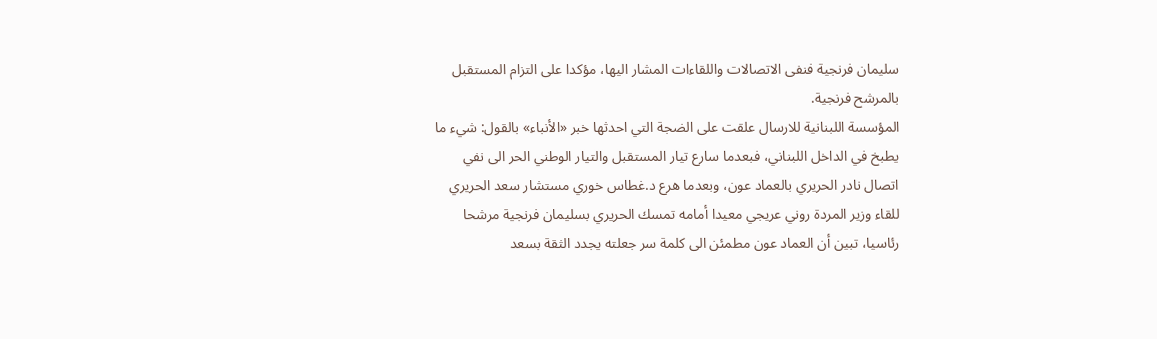سليمان فرنجية فنفى الاتصالات واللقاءات المشار اليها، مؤكدا على التزام المستقبل بالمرشح فرنجية.
المؤسسة اللبنانية للارسال علقت على الضجة التي احدثها خبر «الأنباء» بالقول: شيء ما يطبخ في الداخل اللبناني، فبعدما سارع تيار المستقبل والتيار الوطني الحر الى نفي اتصال نادر الحريري بالعماد عون، وبعدما هرع د.غطاس خوري مستشار سعد الحريري للقاء وزير المردة روني عريجي معيدا أمامه تمسك الحريري بسليمان فرنجية مرشحا رئاسيا، تبين أن العماد عون مطمئن الى كلمة سر جعلته يجدد الثقة بسعد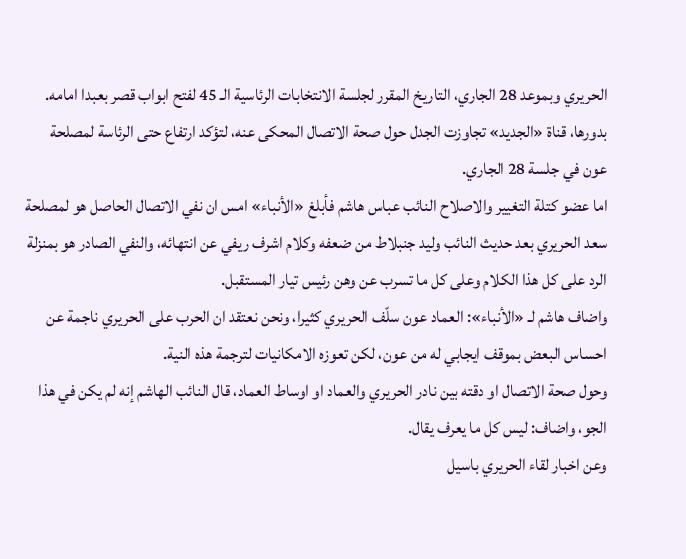الحريري وبموعد 28 الجاري، التاريخ المقرر لجلسة الانتخابات الرئاسية الـ 45 لفتح ابواب قصر بعبدا امامه.
بدورها، قناة «الجديد» تجاوزت الجدل حول صحة الاتصال المحكى عنه، لتؤكد ارتفاع حتى الرئاسة لمصلحة عون في جلسة 28 الجاري.
اما عضو كتلة التغيير والاصلاح النائب عباس هاشم فأبلغ «الأنباء» امس ان نفي الاتصال الحاصل هو لمصلحة سعد الحريري بعد حديث النائب وليد جنبلاط من ضعفه وكلام اشرف ريفي عن انتهائه، والنفي الصادر هو بمنزلة الرد على كل هذا الكلام وعلى كل ما تسرب عن وهن رئيس تيار المستقبل.
واضاف هاشم لـ «الأنباء»: العماد عون سلّف الحريري كثيرا، ونحن نعتقد ان الحرب على الحريري ناجمة عن احساس البعض بموقف ايجابي له من عون، لكن تعوزه الامكانيات لترجمة هذه النية.
وحول صحة الاتصال او دقته بين نادر الحريري والعماد او اوساط العماد، قال النائب الهاشم إنه لم يكن في هذا الجو، واضاف: ليس كل ما يعرف يقال.
وعن اخبار لقاء الحريري باسيل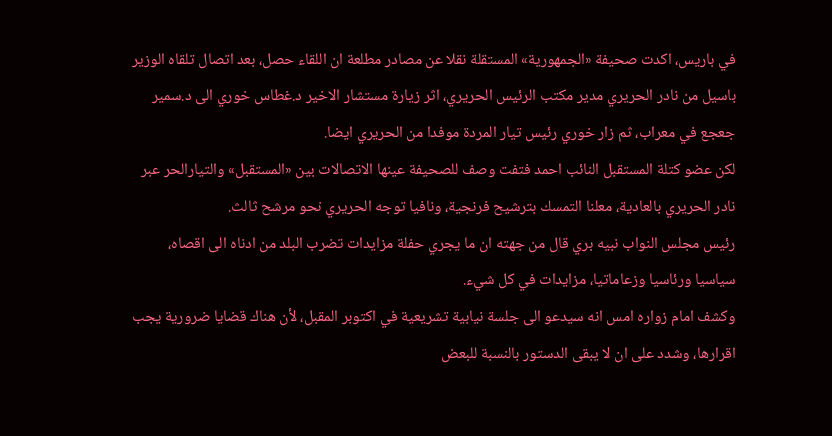في باريس، اكدت صحيفة «الجمهورية» المستقلة نقلا عن مصادر مطلعة ان اللقاء حصل، بعد اتصال تلقاه الوزير باسيل من نادر الحريري مدير مكتب الرئيس الحريري، اثر زيارة مستشار الاخير د.غطاس خوري الى د.سمير جعجع في معراب، ثم زار خوري رئيس تيار المردة موفدا من الحريري ايضا.
لكن عضو كتلة المستقبل النائب احمد فتفت وصف للصحيفة عينها الاتصالات بين «المستقبل» والتيارالحر عبر نادر الحريري بالعادية، معلنا التمسك بترشيح فرنجية، ونافيا توجه الحريري نحو مرشح ثالث.
رئيس مجلس النواب نبيه بري قال من جهته ان ما يجري حفلة مزايدات تضرب البلد من ادناه الى اقصاه، سياسيا ورئاسيا وزعاماتيا، مزايدات في كل شيء.
وكشف امام زواره امس انه سيدعو الى جلسة نيابية تشريعية في اكتوبر المقبل، لأن هناك قضايا ضرورية يجب اقرارها، وشدد على ان لا يبقى الدستور بالنسبة للبعض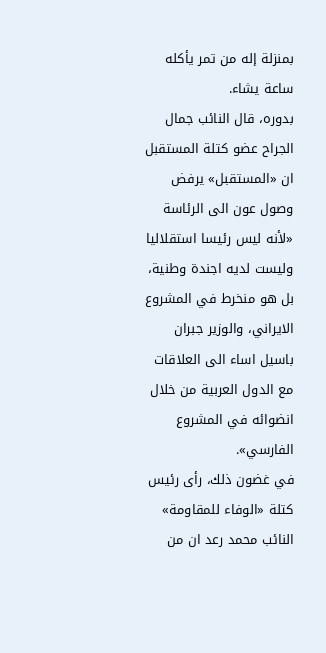بمنزلة إله من تمر يأكله ساعة يشاء.
بدوره، قال النائب جمال الجراح عضو كتلة المستقبل ان «المستقبل» يرفض وصول عون الى الرئاسة «لأنه ليس رئيسا استقلاليا وليست لديه اجندة وطنية، بل هو منخرط في المشروع الايراني، والوزير جبران باسيل اساء الى العلاقات مع الدول العربية من خلال انضوائه في المشروع الفارسي».
في غضون ذلك، رأى رئيس كتلة «الوفاء للمقاومة» النائب محمد رعد ان من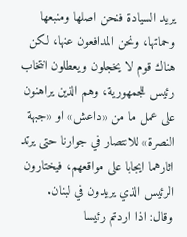يريد السيادة فنحن اصلها ومنبعها وحماتها، ونحن المدافعون عنها، لكن هناك قوم لا يخجلون ويعطلون انتخاب رئيس للجمهورية، وهم الذين يراهنون على عمل ما من «داعش» او «جبهة النصرة» للانتصار في جوارنا حتى يرتد اثارهما ايجابا على مواقعهم، فيختارون الرئيس الذي يريدون في لبنان.
وقال: اذا اردتم رئيسا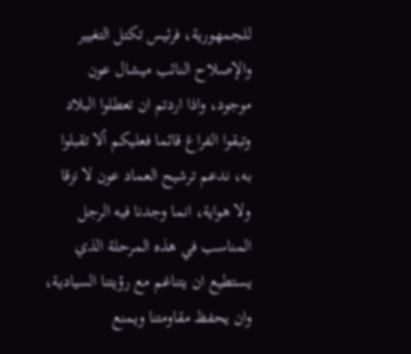للجمهورية، فرئيس تكتل التغيير والإصلاح النائب ميشال عون موجود، واذا اردتم ان تعطلوا البلاد وتبقوا الفراغ قائما فعليكم ألا تقبلوا به، ندعم ترشيح العماد عون لا نزقا ولا هواية، انما وجدنا فيه الرجل المناسب في هذه المرحلة الذي يستطيع ان يتناغم مع رؤيتنا السيادية، وان يحفظ مقاومتنا ويمنع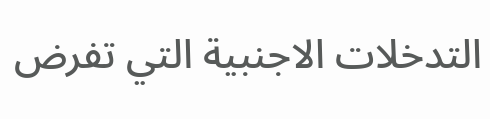التدخلات الاجنبية التي تفرض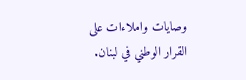وصايات واملاءات على القرار الوطني في لبنان.